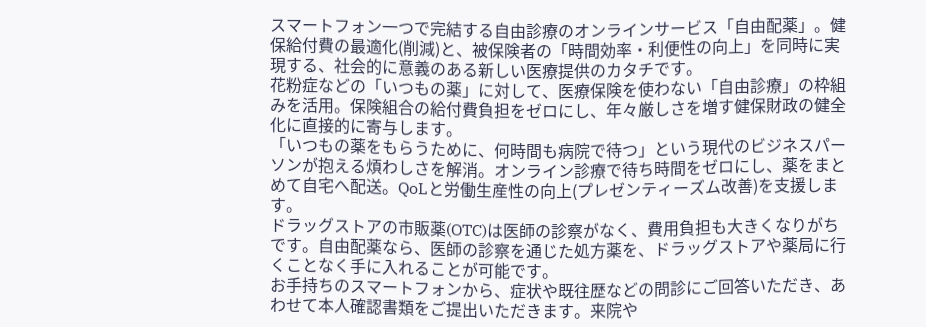スマートフォン一つで完結する自由診療のオンラインサービス「自由配薬」。健保給付費の最適化(削減)と、被保険者の「時間効率・利便性の向上」を同時に実現する、社会的に意義のある新しい医療提供のカタチです。
花粉症などの「いつもの薬」に対して、医療保険を使わない「自由診療」の枠組みを活用。保険組合の給付費負担をゼロにし、年々厳しさを増す健保財政の健全化に直接的に寄与します。
「いつもの薬をもらうために、何時間も病院で待つ」という現代のビジネスパーソンが抱える煩わしさを解消。オンライン診療で待ち時間をゼロにし、薬をまとめて自宅へ配送。QoLと労働生産性の向上(プレゼンティーズム改善)を支援します。
ドラッグストアの市販薬(OTC)は医師の診察がなく、費用負担も大きくなりがちです。自由配薬なら、医師の診察を通じた処方薬を、ドラッグストアや薬局に行くことなく手に入れることが可能です。
お手持ちのスマートフォンから、症状や既往歴などの問診にご回答いただき、あわせて本人確認書類をご提出いただきます。来院や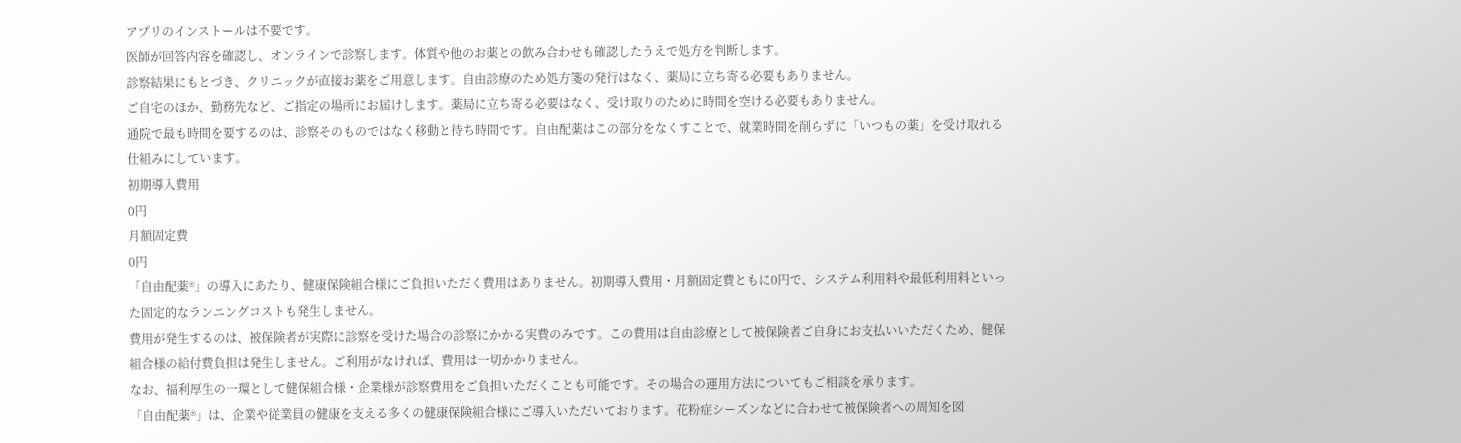アプリのインストールは不要です。
医師が回答内容を確認し、オンラインで診察します。体質や他のお薬との飲み合わせも確認したうえで処方を判断します。
診察結果にもとづき、クリニックが直接お薬をご用意します。自由診療のため処方箋の発行はなく、薬局に立ち寄る必要もありません。
ご自宅のほか、勤務先など、ご指定の場所にお届けします。薬局に立ち寄る必要はなく、受け取りのために時間を空ける必要もありません。
通院で最も時間を要するのは、診察そのものではなく移動と待ち時間です。自由配薬はこの部分をなくすことで、就業時間を削らずに「いつもの薬」を受け取れる仕組みにしています。
初期導入費用
0円
月額固定費
0円
「自由配薬®」の導入にあたり、健康保険組合様にご負担いただく費用はありません。初期導入費用・月額固定費ともに0円で、システム利用料や最低利用料といった固定的なランニングコストも発生しません。
費用が発生するのは、被保険者が実際に診察を受けた場合の診察にかかる実費のみです。この費用は自由診療として被保険者ご自身にお支払いいただくため、健保組合様の給付費負担は発生しません。ご利用がなければ、費用は一切かかりません。
なお、福利厚生の一環として健保組合様・企業様が診察費用をご負担いただくことも可能です。その場合の運用方法についてもご相談を承ります。
「自由配薬®」は、企業や従業員の健康を支える多くの健康保険組合様にご導入いただいております。花粉症シーズンなどに合わせて被保険者への周知を図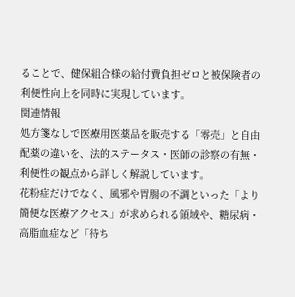ることで、健保組合様の給付費負担ゼロと被保険者の利便性向上を同時に実現しています。
関連情報
処方箋なしで医療用医薬品を販売する「零売」と自由配薬の違いを、法的ステータス・医師の診察の有無・利便性の観点から詳しく解説しています。
花粉症だけでなく、風邪や胃腸の不調といった「より簡便な医療アクセス」が求められる領域や、糖尿病・高脂血症など「待ち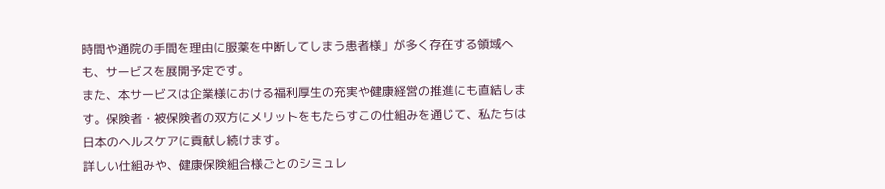時間や通院の手間を理由に服薬を中断してしまう患者様」が多く存在する領域へも、サービスを展開予定です。
また、本サービスは企業様における福利厚生の充実や健康経営の推進にも直結します。保険者・被保険者の双方にメリットをもたらすこの仕組みを通じて、私たちは日本のヘルスケアに貢献し続けます。
詳しい仕組みや、健康保険組合様ごとのシミュレ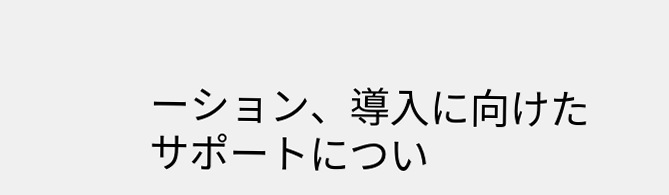ーション、導入に向けたサポートについ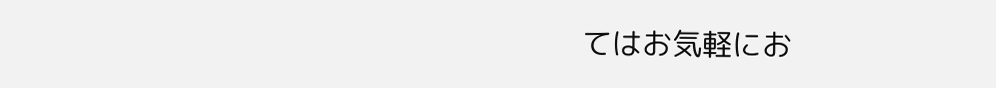てはお気軽にお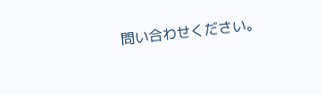問い合わせください。